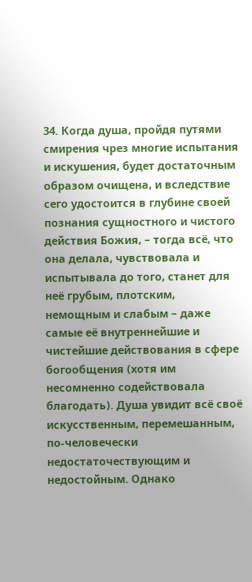34. Когда душа, пройдя путями смирения чрез многие испытания и искушения, будет достаточным образом очищена, и вследствие сего удостоится в глубине своей познания сущностного и чистого действия Божия, – тогда всё, что она делала, чувствовала и испытывала до того, станет для неё грубым, плотским, немощным и слабым – даже самые её внутреннейшие и чистейшие действования в сфере богообщения (хотя им несомненно содействовала благодать). Душа увидит всё своё искусственным, перемешанным, по-человечески недостаточествующим и недостойным. Однако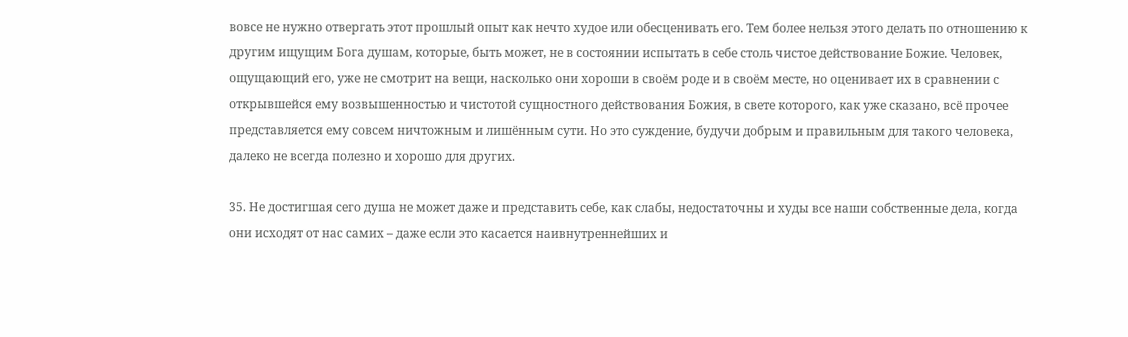вовсе не нужно отвергать этот прошлый опыт как нечто худое или обесценивать его. Тем более нельзя этого делать по отношению к другим ищущим Бога душам, которые, быть может, не в состоянии испытать в себе столь чистое действование Божие. Человек, ощущающий его, уже не смотрит на вещи, насколько они хороши в своём роде и в своём месте, но оценивает их в сравнении с открывшейся ему возвышенностью и чистотой сущностного действования Божия, в свете которого, как уже сказано, всё прочее представляется ему совсем ничтожным и лишённым сути. Но это суждение, будучи добрым и правильным для такого человека, далеко не всегда полезно и хорошо для других.

35. Не достигшая сего душа не может даже и представить себе, как слабы, недостаточны и худы все наши собственные дела, когда они исходят от нас самих – даже если это касается наивнутреннейших и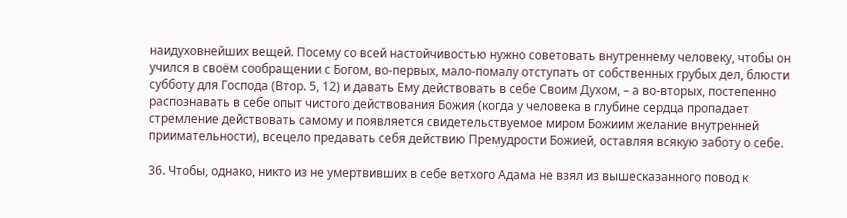наидуховнейших вещей. Посему со всей настойчивостью нужно советовать внутреннему человеку, чтобы он учился в своём сообращении с Богом, во-первых, мало-помалу отступать от собственных грубых дел, блюсти субботу для Господа (Втор. 5, 12) и давать Ему действовать в себе Своим Духом, – а во-вторых, постепенно распознавать в себе опыт чистого действования Божия (когда у человека в глубине сердца пропадает стремление действовать самому и появляется свидетельствуемое миром Божиим желание внутренней приимательности), всецело предавать себя действию Премудрости Божией, оставляя всякую заботу о себе.

36. Чтобы, однако, никто из не умертвивших в себе ветхого Адама не взял из вышесказанного повод к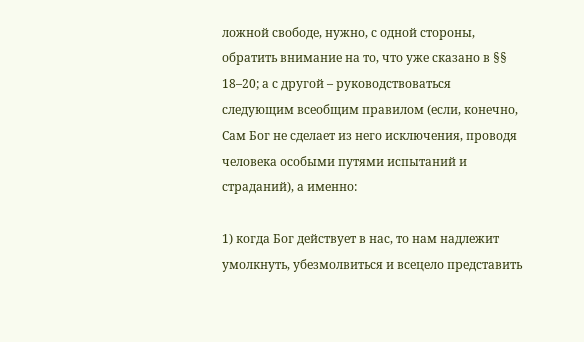ложной свободе, нужно, с одной стороны, обратить внимание на то, что уже сказано в §§ 18–20; а с другой – руководствоваться следующим всеобщим правилом (если, конечно, Сам Бог не сделает из него исключения, проводя человека особыми путями испытаний и страданий), а именно:

1) когда Бог действует в нас, то нам надлежит умолкнуть, убезмолвиться и всецело представить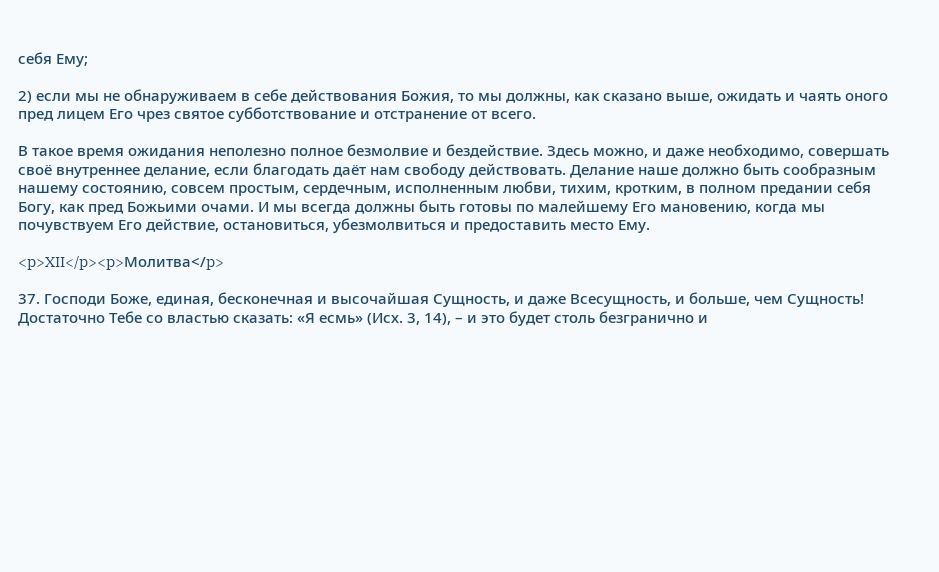себя Ему;

2) если мы не обнаруживаем в себе действования Божия, то мы должны, как сказано выше, ожидать и чаять оного пред лицем Его чрез святое субботствование и отстранение от всего.

В такое время ожидания неполезно полное безмолвие и бездействие. Здесь можно, и даже необходимо, совершать своё внутреннее делание, если благодать даёт нам свободу действовать. Делание наше должно быть сообразным нашему состоянию, совсем простым, сердечным, исполненным любви, тихим, кротким, в полном предании себя Богу, как пред Божьими очами. И мы всегда должны быть готовы по малейшему Его мановению, когда мы почувствуем Его действие, остановиться, убезмолвиться и предоставить место Ему.

<p>XII</p><p>Молитва</p>

37. Господи Боже, единая, бесконечная и высочайшая Сущность, и даже Всесущность, и больше, чем Сущность! Достаточно Тебе со властью сказать: «Я есмь» (Исх. 3, 14), – и это будет столь безгранично и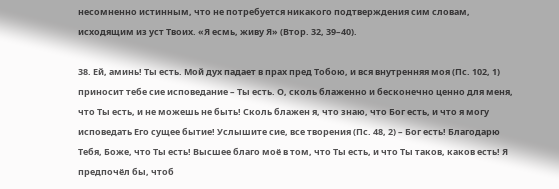несомненно истинным, что не потребуется никакого подтверждения сим словам, исходящим из уст Твоих. «Я есмь, живу Я» (Втор. 32, 39–40).

38. Ей, аминь! Ты есть. Мой дух падает в прах пред Тобою, и вся внутренняя моя (Пс. 102, 1) приносит тебе сие исповедание – Ты есть. О, сколь блаженно и бесконечно ценно для меня, что Ты есть, и не можешь не быть! Сколь блажен я, что знаю, что Бог есть, и что я могу исповедать Его сущее бытие! Услышите сие, все творения (Пс. 48, 2) – Бог есть! Благодарю Тебя, Боже, что Ты есть! Высшее благо моё в том, что Ты есть, и что Ты таков, каков есть! Я предпочёл бы, чтоб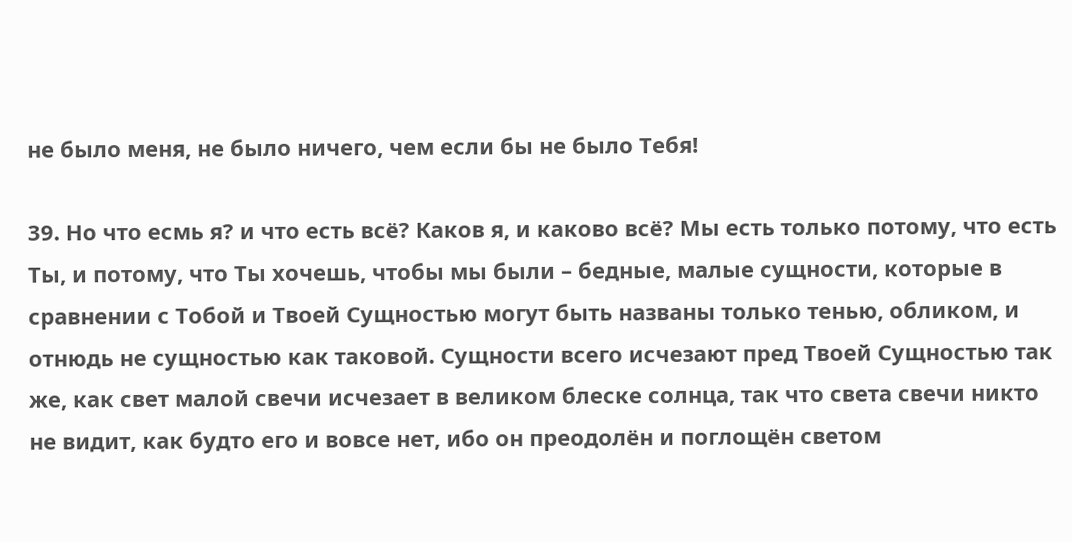не было меня, не было ничего, чем если бы не было Тебя!

39. Но что есмь я? и что есть всё? Каков я, и каково всё? Мы есть только потому, что есть Ты, и потому, что Ты хочешь, чтобы мы были – бедные, малые сущности, которые в сравнении с Тобой и Твоей Сущностью могут быть названы только тенью, обликом, и отнюдь не сущностью как таковой. Сущности всего исчезают пред Твоей Сущностью так же, как свет малой свечи исчезает в великом блеске солнца, так что света свечи никто не видит, как будто его и вовсе нет, ибо он преодолён и поглощён светом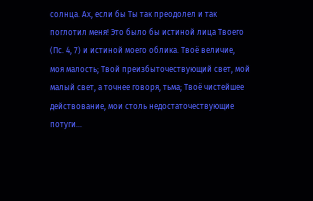солнца. Ах, если бы Ты так преодолел и так поглотил меня! Это было бы истиной лица Твоего (Пс. 4, 7) и истиной моего облика. Твоё величие, моя малость; Твой преизбыточествующий свет, мой малый свет, а точнее говоря, тьма; Твоё чистейшее действование, мои столь недостаточествующие потуги…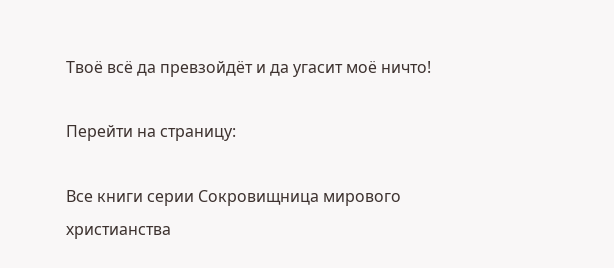Твоё всё да превзойдёт и да угасит моё ничто!

Перейти на страницу:

Все книги серии Сокровищница мирового христианства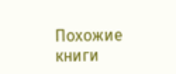Похожие книги